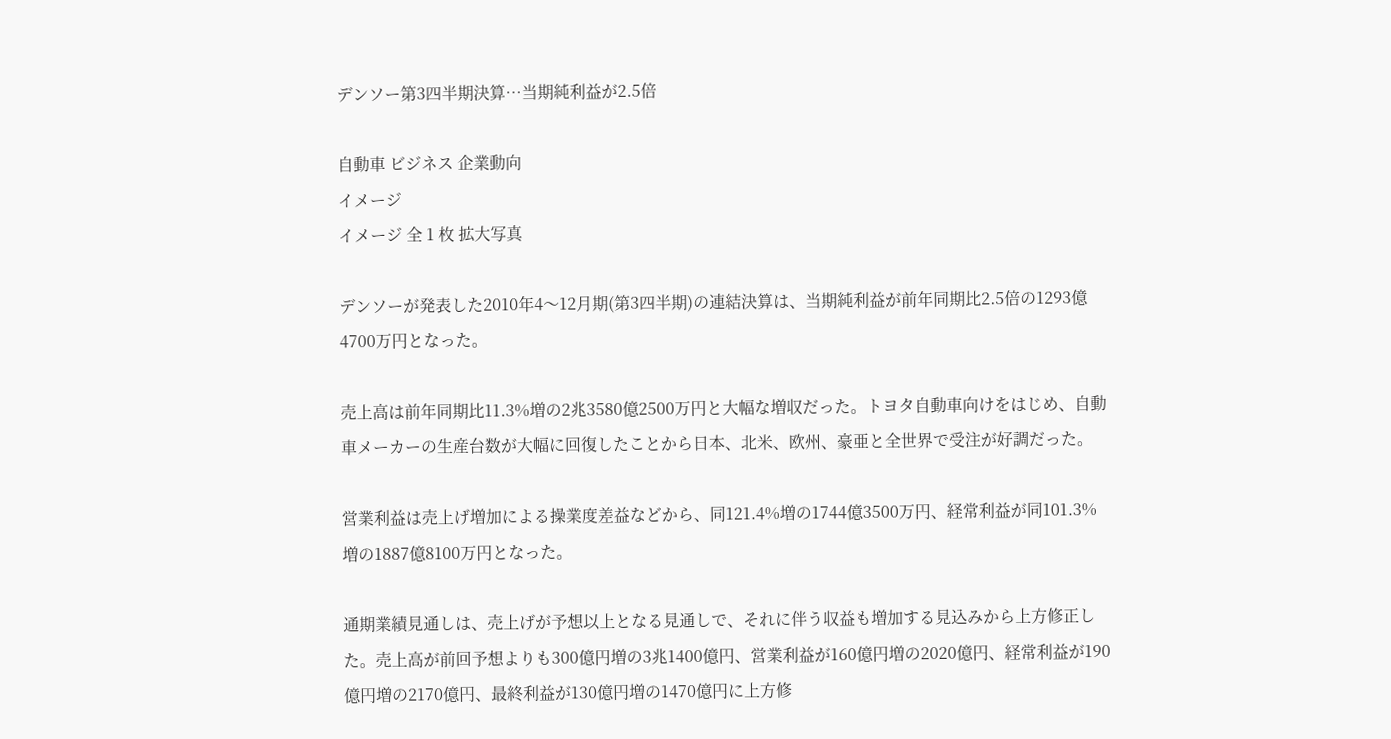デンソー第3四半期決算…当期純利益が2.5倍

自動車 ビジネス 企業動向
イメージ
イメージ 全 1 枚 拡大写真

デンソーが発表した2010年4〜12月期(第3四半期)の連結決算は、当期純利益が前年同期比2.5倍の1293億4700万円となった。

売上高は前年同期比11.3%増の2兆3580億2500万円と大幅な増収だった。トヨタ自動車向けをはじめ、自動車メーカーの生産台数が大幅に回復したことから日本、北米、欧州、豪亜と全世界で受注が好調だった。

営業利益は売上げ増加による操業度差益などから、同121.4%増の1744億3500万円、経常利益が同101.3%増の1887億8100万円となった。

通期業績見通しは、売上げが予想以上となる見通しで、それに伴う収益も増加する見込みから上方修正した。売上高が前回予想よりも300億円増の3兆1400億円、営業利益が160億円増の2020億円、経常利益が190億円増の2170億円、最終利益が130億円増の1470億円に上方修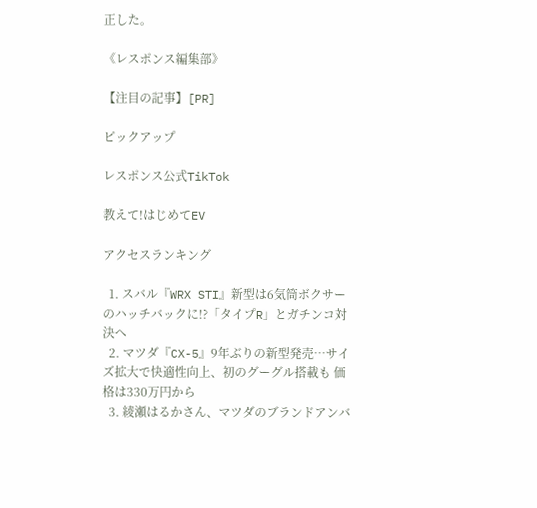正した。

《レスポンス編集部》

【注目の記事】[PR]

ピックアップ

レスポンス公式TikTok

教えて!はじめてEV

アクセスランキング

  1. スバル『WRX STI』新型は6気筒ボクサーのハッチバックに!?「タイプR」とガチンコ対決へ
  2. マツダ『CX-5』9年ぶりの新型発売…サイズ拡大で快適性向上、初のグーグル搭載も 価格は330万円から
  3. 綾瀬はるかさん、マツダのブランドアンバ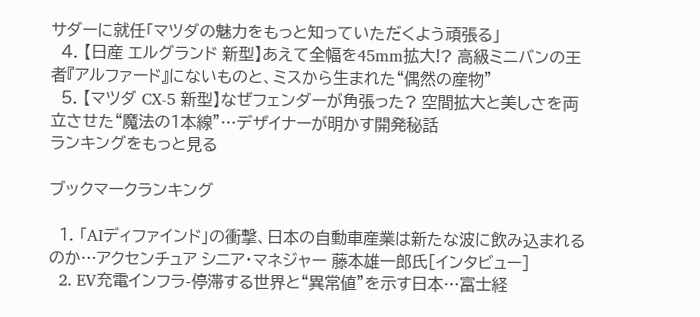サダーに就任「マツダの魅力をもっと知っていただくよう頑張る」
  4. 【日産 エルグランド 新型】あえて全幅を45mm拡大!? 高級ミニバンの王者『アルファード』にないものと、ミスから生まれた“偶然の産物”
  5. 【マツダ CX-5 新型】なぜフェンダーが角張った? 空間拡大と美しさを両立させた“魔法の1本線”…デザイナーが明かす開発秘話
ランキングをもっと見る

ブックマークランキング

  1. 「AIディファインド」の衝撃、日本の自動車産業は新たな波に飲み込まれるのか…アクセンチュア シニア・マネジャー 藤本雄一郎氏[インタビュー]
  2. EV充電インフラ-停滞する世界と“異常値”を示す日本…富士経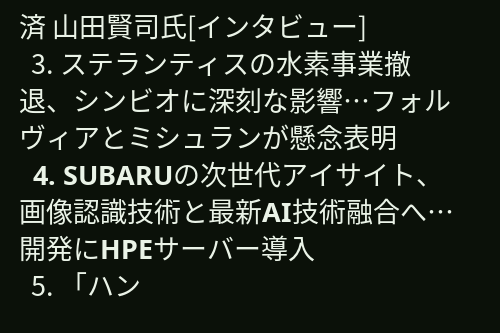済 山田賢司氏[インタビュー]
  3. ステランティスの水素事業撤退、シンビオに深刻な影響…フォルヴィアとミシュランが懸念表明
  4. SUBARUの次世代アイサイト、画像認識技術と最新AI技術融合へ…開発にHPEサーバー導入
  5. 「ハン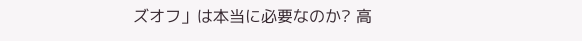ズオフ」は本当に必要なのか? 高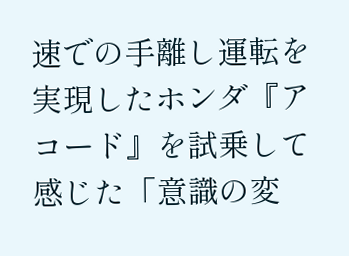速での手離し運転を実現したホンダ『アコード』を試乗して感じた「意識の変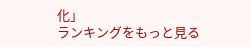化」
ランキングをもっと見る